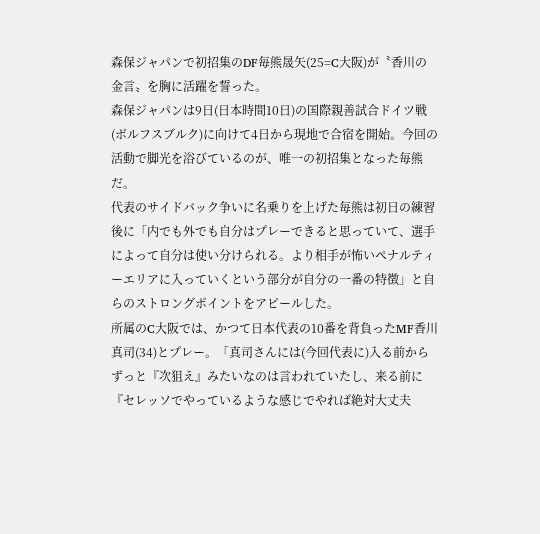森保ジャパンで初招集のDF毎熊晟矢(25=C大阪)が〝香川の金言〟を胸に活躍を誓った。
森保ジャパンは9日(日本時間10日)の国際親善試合ドイツ戦(ボルフスブルク)に向けて4日から現地で合宿を開始。今回の活動で脚光を浴びているのが、唯一の初招集となった毎熊だ。
代表のサイドバック争いに名乗りを上げた毎熊は初日の練習後に「内でも外でも自分はプレーできると思っていて、選手によって自分は使い分けられる。より相手が怖いペナルティーエリアに入っていくという部分が自分の一番の特徴」と自らのストロングポイントをアピールした。
所属のC大阪では、かつて日本代表の10番を背負ったMF香川真司(34)とプレー。「真司さんには(今回代表に)入る前からずっと『次狙え』みたいなのは言われていたし、来る前に『セレッソでやっているような感じでやれば絶対大丈夫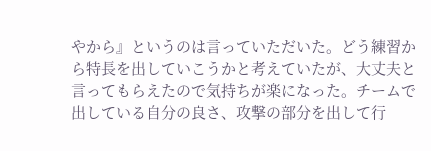やから』というのは言っていただいた。どう練習から特長を出していこうかと考えていたが、大丈夫と言ってもらえたので気持ちが楽になった。チームで出している自分の良さ、攻撃の部分を出して行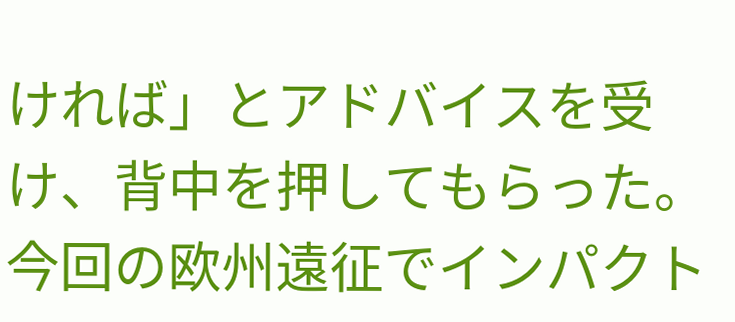ければ」とアドバイスを受け、背中を押してもらった。
今回の欧州遠征でインパクト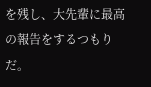を残し、大先輩に最高の報告をするつもりだ。